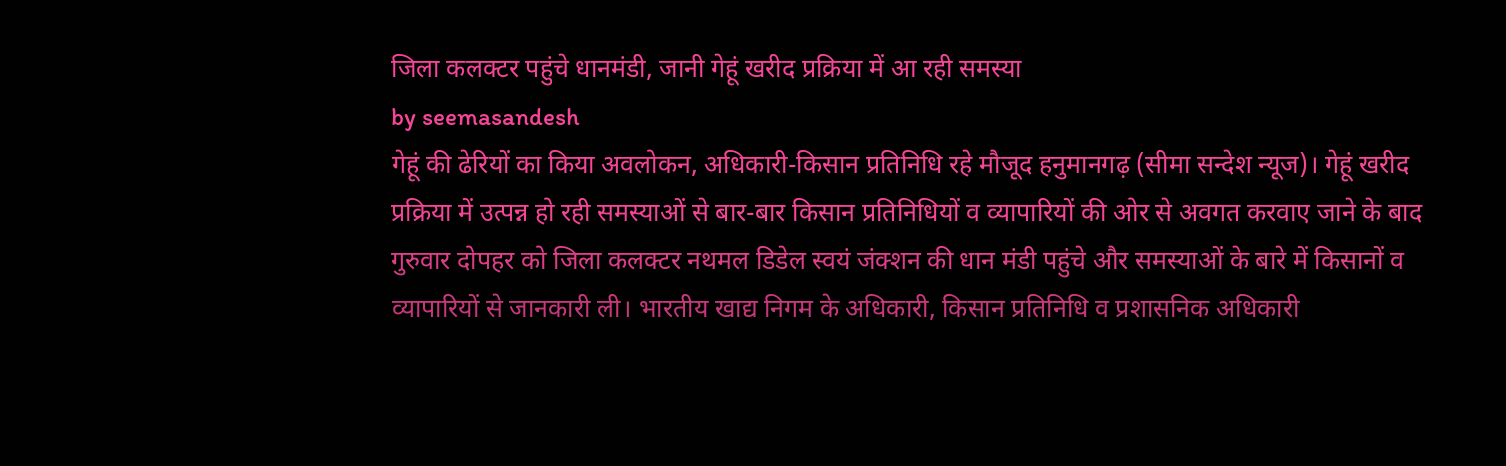जिला कलक्टर पहुंचे धानमंडी, जानी गेहूं खरीद प्रक्रिया में आ रही समस्या
by seemasandesh
गेहूं की ढेरियों का किया अवलोकन, अधिकारी-किसान प्रतिनिधि रहे मौजूद हनुमानगढ़ (सीमा सन्देश न्यूज)। गेहूं खरीद प्रक्रिया में उत्पन्न हो रही समस्याओं से बार-बार किसान प्रतिनिधियों व व्यापारियों की ओर से अवगत करवाए जाने के बाद गुरुवार दोपहर को जिला कलक्टर नथमल डिडेल स्वयं जंक्शन की धान मंडी पहुंचे और समस्याओं के बारे में किसानों व व्यापारियों से जानकारी ली। भारतीय खाद्य निगम के अधिकारी, किसान प्रतिनिधि व प्रशासनिक अधिकारी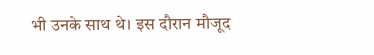भी उनके साथ थे। इस दौरान मौजूद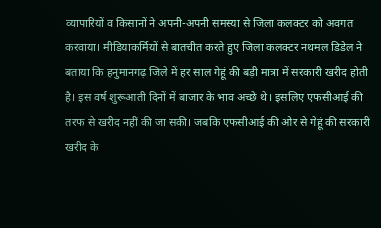व्यापारियों व किसानों ने अपनी-अपनी समस्या से जिला कलक्टर को अवगत करवाया। मीडियाकर्मियों से बातचीत करते हुए जिला कलक्टर नथमल डिडेल ने बताया कि हनुमानगढ़ जिले में हर साल गेहूं की बड़ी मात्रा में सरकारी खरीद होती है। इस वर्ष शुरूआती दिनों में बाजार के भाव अच्छे थे। इसलिए एफसीआई की तरफ से खरीद नहीं की जा सकी। जबकि एफसीआई की ओर से गेहूं की सरकारी खरीद के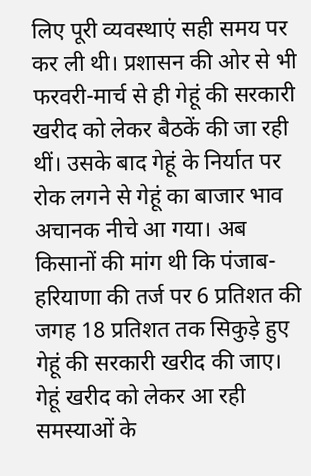लिए पूरी व्यवस्थाएं सही समय पर कर ली थी। प्रशासन की ओर से भी फरवरी-मार्च से ही गेहूं की सरकारी खरीद को लेकर बैठकें की जा रही थीं। उसके बाद गेहूं के निर्यात पर रोक लगने से गेहूं का बाजार भाव अचानक नीचे आ गया। अब किसानों की मांग थी कि पंजाब-हरियाणा की तर्ज पर 6 प्रतिशत की जगह 18 प्रतिशत तक सिकुड़े हुए गेहूं की सरकारी खरीद की जाए। गेहूं खरीद को लेकर आ रही समस्याओं के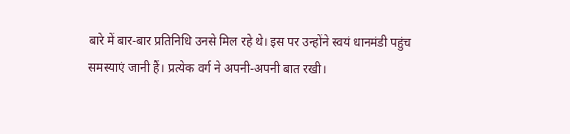बारे में बार-बार प्रतिनिधि उनसे मिल रहे थे। इस पर उन्होंने स्वयं धानमंडी पहुंच समस्याएं जानी हैं। प्रत्येक वर्ग ने अपनी-अपनी बात रखी।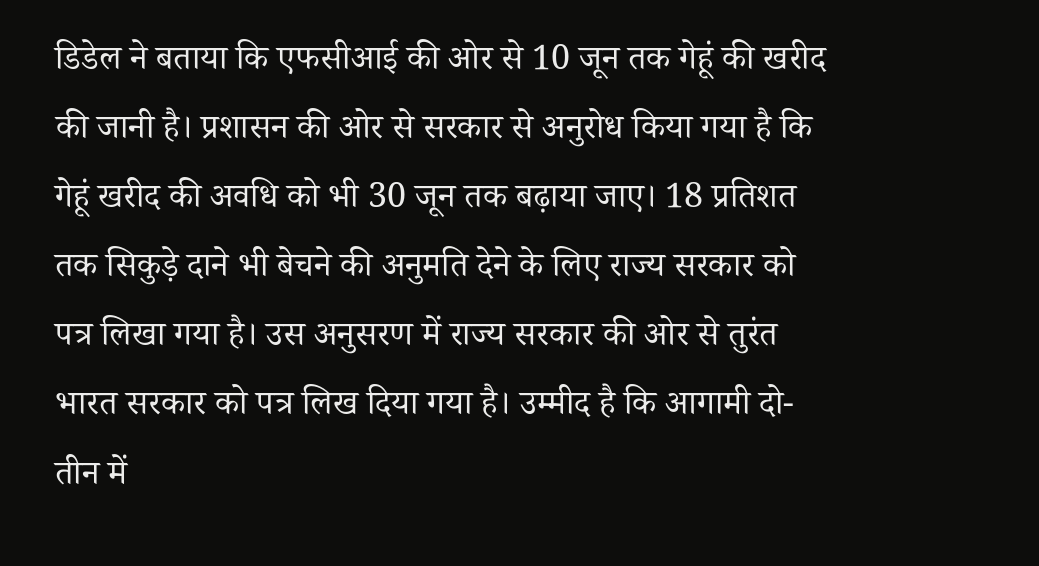डिडेल ने बताया कि एफसीआई की ओर से 10 जून तक गेहूं की खरीद की जानी है। प्रशासन की ओर से सरकार से अनुरोध किया गया है कि गेहूं खरीद की अवधि को भी 30 जून तक बढ़ाया जाए। 18 प्रतिशत तक सिकुड़े दाने भी बेचने की अनुमति देने के लिए राज्य सरकार को पत्र लिखा गया है। उस अनुसरण में राज्य सरकार की ओर से तुरंत भारत सरकार को पत्र लिख दिया गया है। उम्मीद है कि आगामी दो-तीन में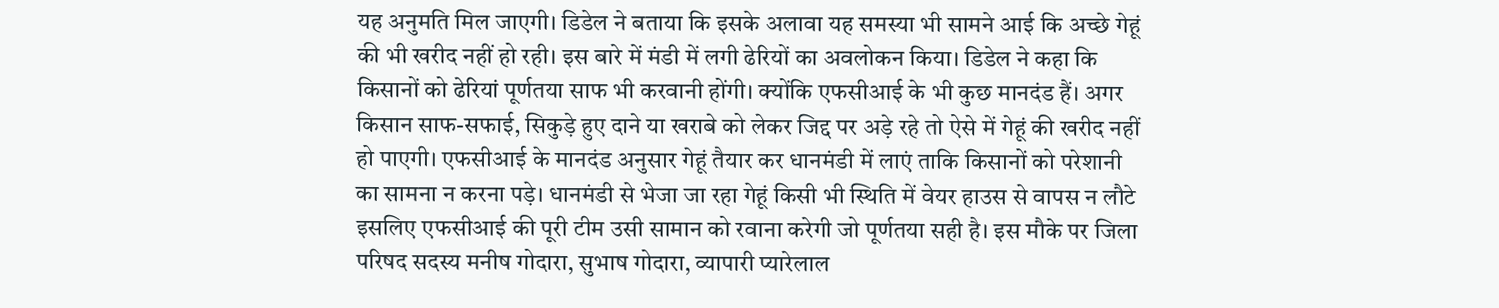यह अनुमति मिल जाएगी। डिडेल ने बताया कि इसके अलावा यह समस्या भी सामने आई कि अच्छे गेहूं की भी खरीद नहीं हो रही। इस बारे में मंडी में लगी ढेरियों का अवलोकन किया। डिडेल ने कहा कि किसानों को ढेरियां पूर्णतया साफ भी करवानी होंगी। क्योंकि एफसीआई के भी कुछ मानदंड हैं। अगर किसान साफ-सफाई, सिकुड़े हुए दाने या खराबे को लेकर जिद्द पर अड़े रहे तो ऐसे में गेहूं की खरीद नहीं हो पाएगी। एफसीआई के मानदंड अनुसार गेहूं तैयार कर धानमंडी में लाएं ताकि किसानों को परेशानी का सामना न करना पड़े। धानमंडी से भेजा जा रहा गेहूं किसी भी स्थिति में वेयर हाउस से वापस न लौटे इसलिए एफसीआई की पूरी टीम उसी सामान को रवाना करेगी जो पूर्णतया सही है। इस मौके पर जिला परिषद सदस्य मनीष गोदारा, सुभाष गोदारा, व्यापारी प्यारेलाल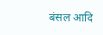बंसल आदि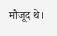मौजूद थे।